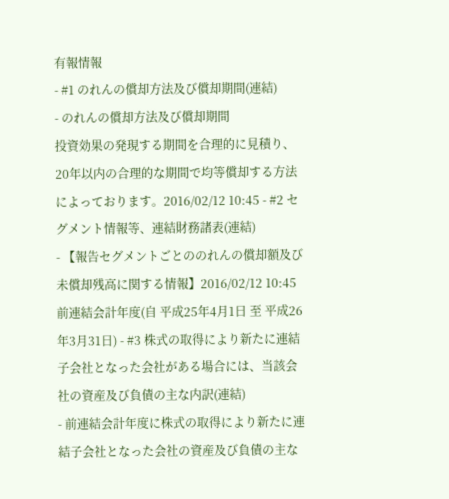有報情報
- #1 のれんの償却方法及び償却期間(連結)
- のれんの償却方法及び償却期間
投資効果の発現する期間を合理的に見積り、20年以内の合理的な期間で均等償却する方法によっております。2016/02/12 10:45 - #2 セグメント情報等、連結財務諸表(連結)
- 【報告セグメントごとののれんの償却額及び未償却残高に関する情報】2016/02/12 10:45
前連結会計年度(自 平成25年4月1日 至 平成26年3月31日) - #3 株式の取得により新たに連結子会社となった会社がある場合には、当該会社の資産及び負債の主な内訳(連結)
- 前連結会計年度に株式の取得により新たに連結子会社となった会社の資産及び負債の主な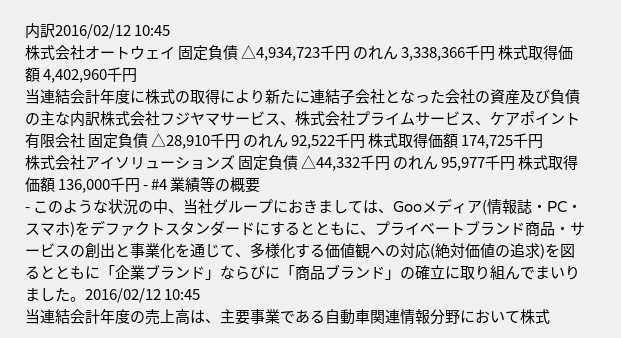内訳2016/02/12 10:45
株式会社オートウェイ 固定負債 △4,934,723千円 のれん 3,338,366千円 株式取得価額 4,402,960千円
当連結会計年度に株式の取得により新たに連結子会社となった会社の資産及び負債の主な内訳株式会社フジヤマサービス、株式会社プライムサービス、ケアポイント有限会社 固定負債 △28,910千円 のれん 92,522千円 株式取得価額 174,725千円
株式会社アイソリューションズ 固定負債 △44,332千円 のれん 95,977千円 株式取得価額 136,000千円 - #4 業績等の概要
- このような状況の中、当社グループにおきましては、Gooメディア(情報誌・PC・スマホ)をデファクトスタンダードにするとともに、プライベートブランド商品・サービスの創出と事業化を通じて、多様化する価値観への対応(絶対価値の追求)を図るとともに「企業ブランド」ならびに「商品ブランド」の確立に取り組んでまいりました。2016/02/12 10:45
当連結会計年度の売上高は、主要事業である自動車関連情報分野において株式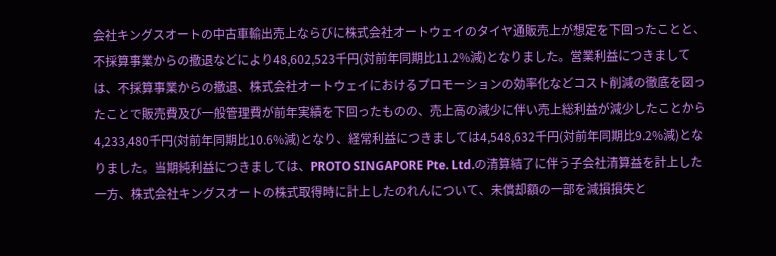会社キングスオートの中古車輸出売上ならびに株式会社オートウェイのタイヤ通販売上が想定を下回ったことと、不採算事業からの撤退などにより48,602,523千円(対前年同期比11.2%減)となりました。営業利益につきましては、不採算事業からの撤退、株式会社オートウェイにおけるプロモーションの効率化などコスト削減の徹底を図ったことで販売費及び一般管理費が前年実績を下回ったものの、売上高の減少に伴い売上総利益が減少したことから4,233,480千円(対前年同期比10.6%減)となり、経常利益につきましては4,548,632千円(対前年同期比9.2%減)となりました。当期純利益につきましては、PROTO SINGAPORE Pte. Ltd.の清算結了に伴う子会社清算益を計上した一方、株式会社キングスオートの株式取得時に計上したのれんについて、未償却額の一部を減損損失と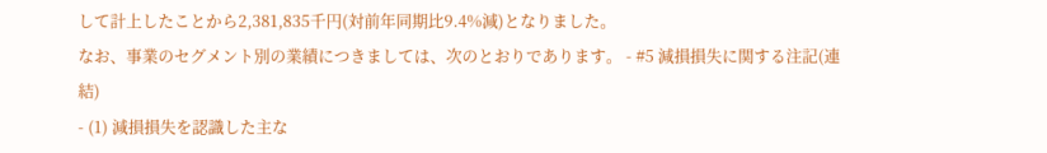して計上したことから2,381,835千円(対前年同期比9.4%減)となりました。
なお、事業のセグメント別の業績につきましては、次のとおりであります。 - #5 減損損失に関する注記(連結)
- (1) 減損損失を認識した主な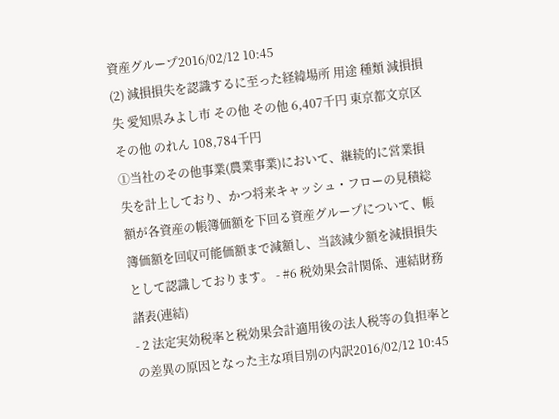資産グループ2016/02/12 10:45
(2) 減損損失を認識するに至った経緯場所 用途 種類 減損損失 愛知県みよし市 その他 その他 6,407千円 東京都文京区 その他 のれん 108,784千円
①当社のその他事業(農業事業)において、継続的に営業損失を計上しており、かつ将来キャッシュ・フローの見積総額が各資産の帳簿価額を下回る資産グループについて、帳簿価額を回収可能価額まで減額し、当該減少額を減損損失として認識しております。 - #6 税効果会計関係、連結財務諸表(連結)
- 2 法定実効税率と税効果会計適用後の法人税等の負担率との差異の原因となった主な項目別の内訳2016/02/12 10:45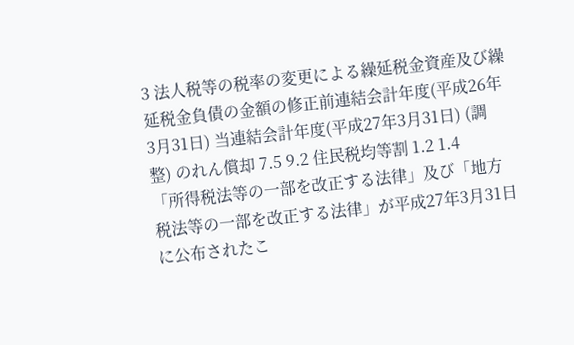3 法人税等の税率の変更による繰延税金資産及び繰延税金負債の金額の修正前連結会計年度(平成26年3月31日) 当連結会計年度(平成27年3月31日) (調 整) のれん償却 7.5 9.2 住民税均等割 1.2 1.4
「所得税法等の一部を改正する法律」及び「地方税法等の一部を改正する法律」が平成27年3月31日に公布されたこ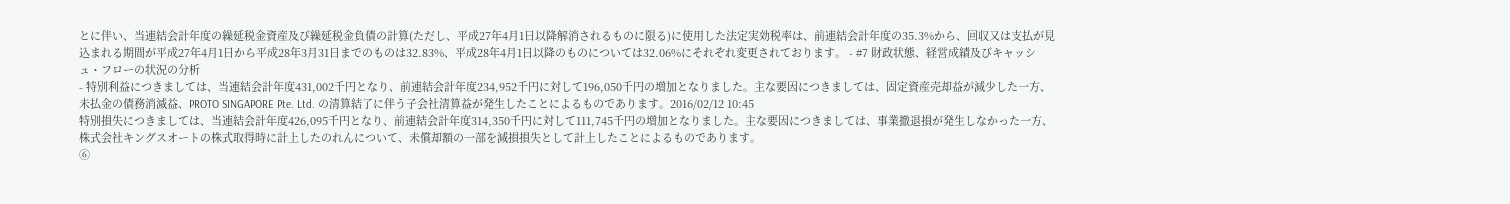とに伴い、当連結会計年度の繰延税金資産及び繰延税金負債の計算(ただし、平成27年4月1日以降解消されるものに限る)に使用した法定実効税率は、前連結会計年度の35.3%から、回収又は支払が見込まれる期間が平成27年4月1日から平成28年3月31日までのものは32.83%、平成28年4月1日以降のものについては32.06%にそれぞれ変更されております。 - #7 財政状態、経営成績及びキャッシュ・フローの状況の分析
- 特別利益につきましては、当連結会計年度431,002千円となり、前連結会計年度234,952千円に対して196,050千円の増加となりました。主な要因につきましては、固定資産売却益が減少した一方、未払金の債務消滅益、PROTO SINGAPORE Pte. Ltd. の清算結了に伴う子会社清算益が発生したことによるものであります。2016/02/12 10:45
特別損失につきましては、当連結会計年度426,095千円となり、前連結会計年度314,350千円に対して111,745千円の増加となりました。主な要因につきましては、事業撤退損が発生しなかった一方、株式会社キングスオートの株式取得時に計上したのれんについて、未償却額の一部を減損損失として計上したことによるものであります。
⑥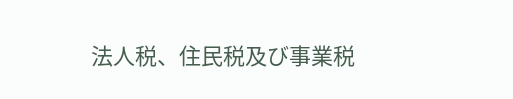法人税、住民税及び事業税